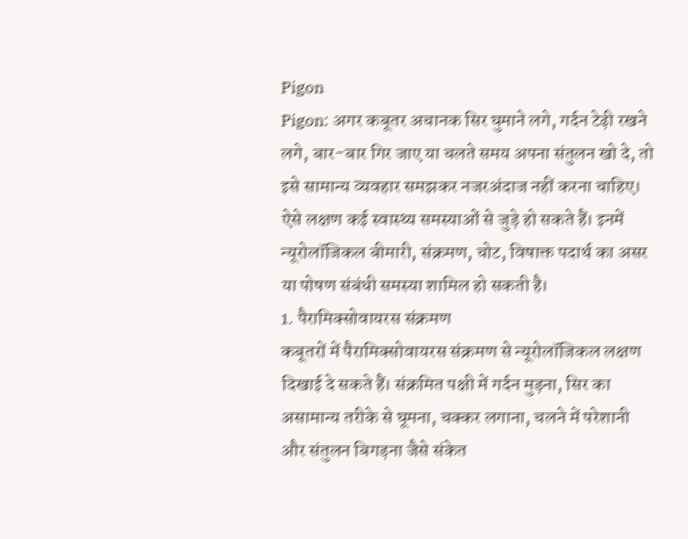Pigon
Pigon: अगर कबूतर अचानक सिर घुमाने लगे, गर्दन टेढ़ी रखने लगे, बार-बार गिर जाए या चलते समय अपना संतुलन खो दे, तो इसे सामान्य व्यवहार समझकर नजरअंदाज नहीं करना चाहिए। ऐसे लक्षण कई स्वास्थ्य समस्याओं से जुड़े हो सकते हैं। इनमें न्यूरोलॉजिकल बीमारी, संक्रमण, चोट, विषाक्त पदार्थ का असर या पोषण संबंधी समस्या शामिल हो सकती है।
1. पैरामिक्सोवायरस संक्रमण
कबूतरों में पैरामिक्सोवायरस संक्रमण से न्यूरोलॉजिकल लक्षण दिखाई दे सकते हैं। संक्रमित पक्षी में गर्दन मुड़ना, सिर का असामान्य तरीके से घूमना, चक्कर लगाना, चलने में परेशानी और संतुलन बिगड़ना जैसे संकेत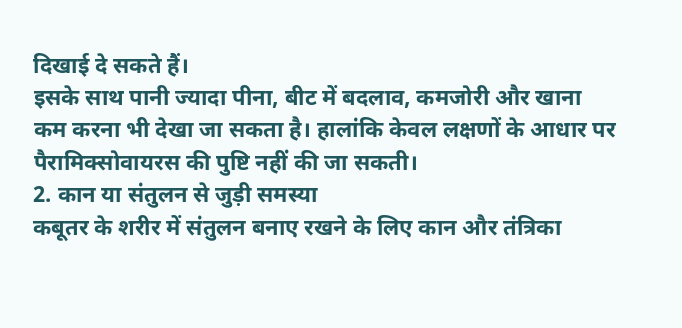दिखाई दे सकते हैं।
इसके साथ पानी ज्यादा पीना, बीट में बदलाव, कमजोरी और खाना कम करना भी देखा जा सकता है। हालांकि केवल लक्षणों के आधार पर पैरामिक्सोवायरस की पुष्टि नहीं की जा सकती।
2. कान या संतुलन से जुड़ी समस्या
कबूतर के शरीर में संतुलन बनाए रखने के लिए कान और तंत्रिका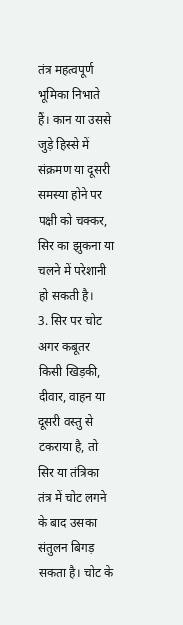तंत्र महत्वपूर्ण भूमिका निभाते हैं। कान या उससे जुड़े हिस्से में संक्रमण या दूसरी समस्या होने पर पक्षी को चक्कर, सिर का झुकना या चलने में परेशानी हो सकती है।
3. सिर पर चोट
अगर कबूतर किसी खिड़की, दीवार, वाहन या दूसरी वस्तु से टकराया है, तो सिर या तंत्रिका तंत्र में चोट लगने के बाद उसका संतुलन बिगड़ सकता है। चोट के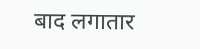बाद लगातार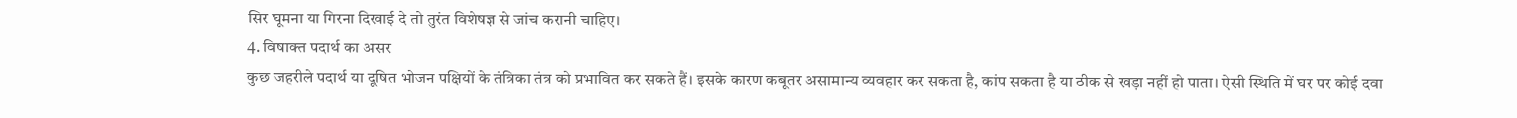सिर घूमना या गिरना दिखाई दे तो तुरंत विशेषज्ञ से जांच करानी चाहिए।
4. विषाक्त पदार्थ का असर
कुछ जहरीले पदार्थ या दूषित भोजन पक्षियों के तंत्रिका तंत्र को प्रभावित कर सकते हैं। इसके कारण कबूतर असामान्य व्यवहार कर सकता है, कांप सकता है या ठीक से खड़ा नहीं हो पाता। ऐसी स्थिति में घर पर कोई दवा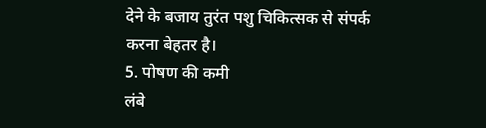देने के बजाय तुरंत पशु चिकित्सक से संपर्क करना बेहतर है।
5. पोषण की कमी
लंबे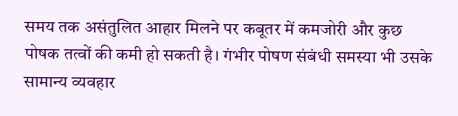समय तक असंतुलित आहार मिलने पर कबूतर में कमजोरी और कुछ पोषक तत्वों की कमी हो सकती है। गंभीर पोषण संबंधी समस्या भी उसके सामान्य व्यवहार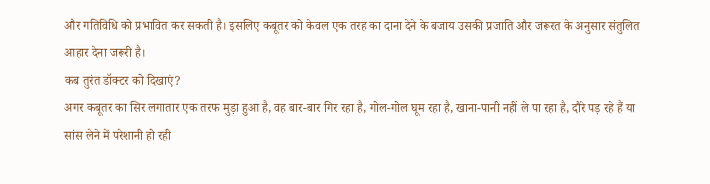और गतिविधि को प्रभावित कर सकती है। इसलिए कबूतर को केवल एक तरह का दाना देने के बजाय उसकी प्रजाति और जरूरत के अनुसार संतुलित आहार देना जरूरी है।
कब तुरंत डॉक्टर को दिखाएं?
अगर कबूतर का सिर लगातार एक तरफ मुड़ा हुआ है, वह बार-बार गिर रहा है, गोल-गोल घूम रहा है, खाना-पानी नहीं ले पा रहा है, दौरे पड़ रहे हैं या सांस लेने में परेशानी हो रही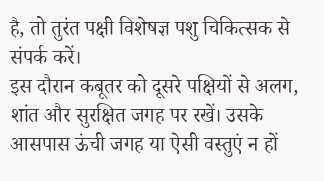है, तो तुरंत पक्षी विशेषज्ञ पशु चिकित्सक से संपर्क करें।
इस दौरान कबूतर को दूसरे पक्षियों से अलग, शांत और सुरक्षित जगह पर रखें। उसके आसपास ऊंची जगह या ऐसी वस्तुएं न हों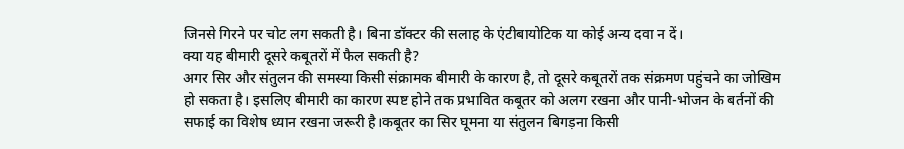जिनसे गिरने पर चोट लग सकती है। बिना डॉक्टर की सलाह के एंटीबायोटिक या कोई अन्य दवा न दें।
क्या यह बीमारी दूसरे कबूतरों में फैल सकती है?
अगर सिर और संतुलन की समस्या किसी संक्रामक बीमारी के कारण है, तो दूसरे कबूतरों तक संक्रमण पहुंचने का जोखिम हो सकता है। इसलिए बीमारी का कारण स्पष्ट होने तक प्रभावित कबूतर को अलग रखना और पानी-भोजन के बर्तनों की सफाई का विशेष ध्यान रखना जरूरी है।कबूतर का सिर घूमना या संतुलन बिगड़ना किसी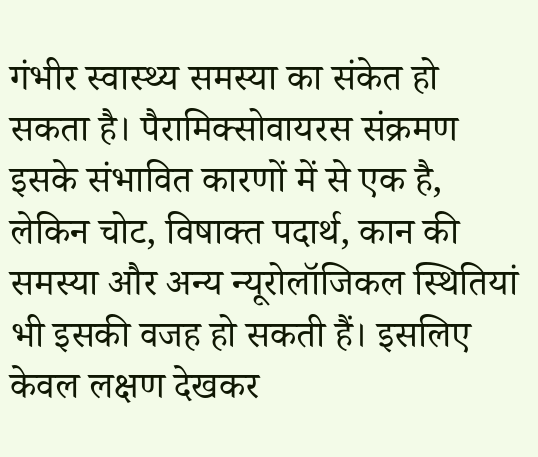गंभीर स्वास्थ्य समस्या का संकेत हो सकता है। पैरामिक्सोवायरस संक्रमण इसके संभावित कारणों में से एक है, लेकिन चोट, विषाक्त पदार्थ, कान की समस्या और अन्य न्यूरोलॉजिकल स्थितियां भी इसकी वजह हो सकती हैं। इसलिए केवल लक्षण देखकर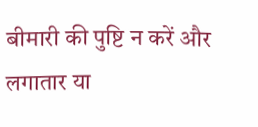बीमारी की पुष्टि न करें और लगातार या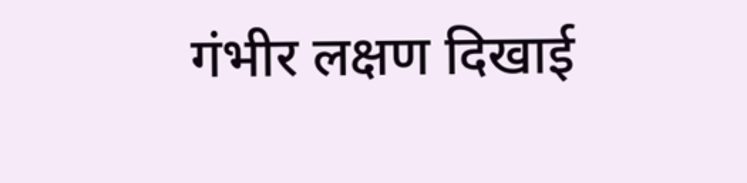गंभीर लक्षण दिखाई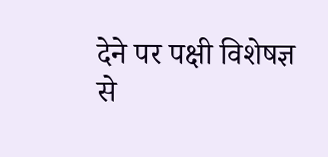देने पर पक्षी विशेषज्ञ से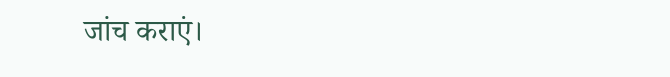जांच कराएं।